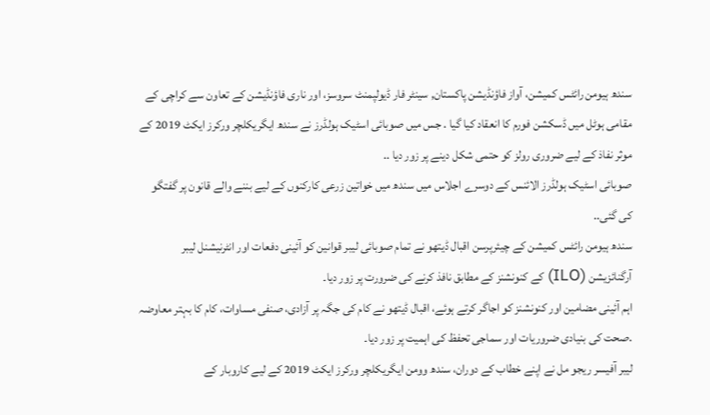سندھ ہیومن رائٹس کمیشن، آواز فاؤنڈیشن پاکستان, سینٹر فار ڈیولپمنٹ سروسز، اور ناری فاؤنڈیشن کے تعاون سے کراچی کے مقامی ہوٹل میں ڈسکشن فورم کا انعقاد کیا گیا . جس میں صوبائی اسٹیک ہولڈرز نے سندھ ایگریکلچر ورکرز ایکٹ 2019 کے موثر نفاذ کے لیے ضروری رولز کو حتمی شکل دینے پر زور دیا ..
صوبائی اسٹیک ہولڈرز الائنس کے دوسرے اجلاس میں سندھ میں خواتین زرعی کارکنوں کے لیے بننے والے قانون پر گفتگو کی گئی..
سندھ ہیومن رائٹس کمیشن کے چیئرپرسن اقبال ڈیتھو نے تمام صوبائی لیبر قوانین کو آئینی دفعات اور انٹرنیشنل لیبر آرگنائزیشن (ILO) کے کنونشنز کے مطابق نافذ کرنے کی ضرورت پر زور دیا۔
اہم آئینی مضامین اور کنونشنز کو اجاگر کرتے ہوئے، اقبال ڈیتھو نے کام کی جگہ پر آزادی، صنفی مساوات، کام کا بہتر معاوضہ .صحت کی بنیادی ضروریات اور سماجی تحفظ کی اہمیت پر زور دیا۔
لیبر آفیسر ریجو مل نے اپنے خطاب کے دوران، سندھ وومن ایگریکلچر ورکرز ایکٹ 2019 کے لیے کاروبار کے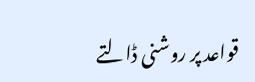قواعد پر روشنی ڈالتے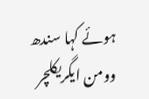ہوئے کہا سندھ وومن ایگریکلچر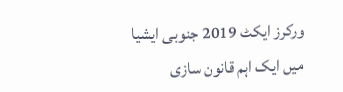ورکرز ایکٹ 2019 جنوبی ایشیا میں ایک اہم قانون سازی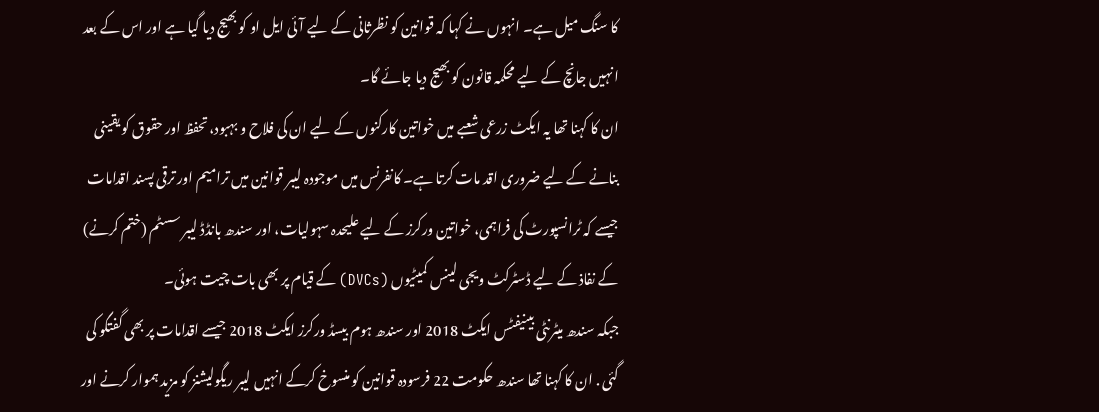کا سنگ میل ہے۔ انہوں نے کہا کہ قوانین کو نظرثانی کے لیے آئی ایل او کو بھیج دیا گیا ہے اور اس کے بعد انہیں جانچ کے لیے محکمہ قانون کو بھیج دیا جائے گا۔
ان کا کہنا تھا یہ ایکٹ زرعی شعبے میں خواتین کارکنوں کے لیے ان کی فلاح و بہبود، تحفظ اور حقوق کو یقینی بنانے کے لیے ضروری اقد مات کرتا ہے۔ کانفرنس میں موجودہ لیبر قوانین میں ترامیم اور ترقی پسند اقدامات جیسے کہ ٹرانسپورٹ کی فراہمی، خواتین ورکرز کے لیے علیحدہ سہولیات، اور سندھ بانڈڈ لیبر سسٹم (ختم کرنے) کے نفاذ کے لیے ڈسٹرکٹ ویجی لینس کمیٹیوں (DVCs) کے قیام پر بھی بات چیت ہوئی۔
جبکہ سندھ میٹرنٹی بینیفٹس ایکٹ 2018 اور سندھ ہوم بیسڈ ورکرز ایکٹ 2018 جیسے اقدامات پر بھی گفتگو کی گئی . ان کا کہنا تھا سندھ حکومت 22 فرسودہ قوانین کو منسوخ کرکے انہیں لیبر ریگولیشنز کو مزید ہموار کرنے اور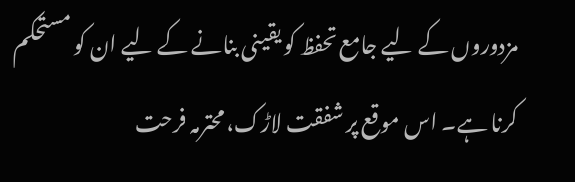مزدوروں کے لیے جامع تحفظ کو یقینی بنانے کے لیے ان کو مستحکم کرنا ہے۔ اس موقع پر شفقت لاڑک، محترمہ فرحت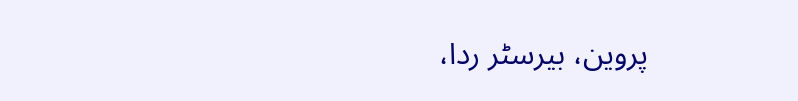پروین، بیرسٹر ردا،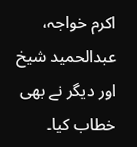اکرم خواجہ، عبدالحمید شیخ اور دیگر نے بھی خطاب کیا۔